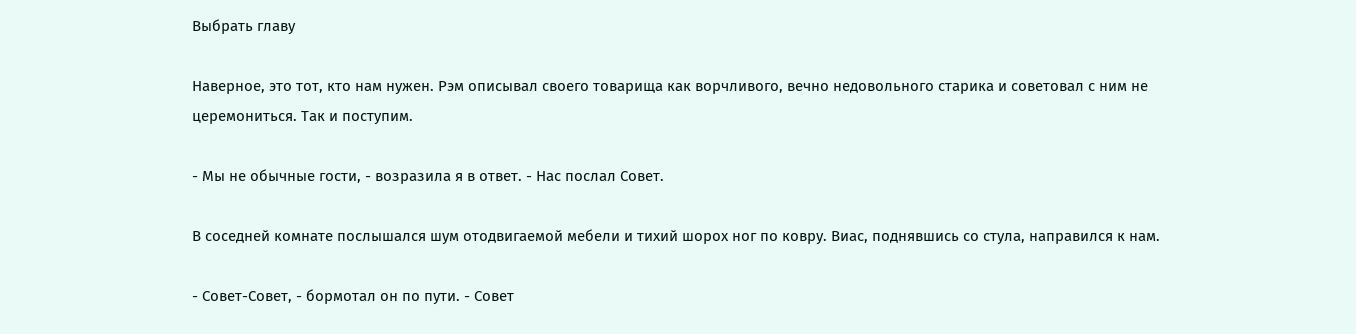Выбрать главу

Наверное, это тот, кто нам нужен. Рэм описывал своего товарища как ворчливого, вечно недовольного старика и советовал с ним не церемониться. Так и поступим.

- Мы не обычные гости, - возразила я в ответ. - Нас послал Совет.

В соседней комнате послышался шум отодвигаемой мебели и тихий шорох ног по ковру. Виас, поднявшись со стула, направился к нам.

- Совет-Совет, - бормотал он по пути. - Совет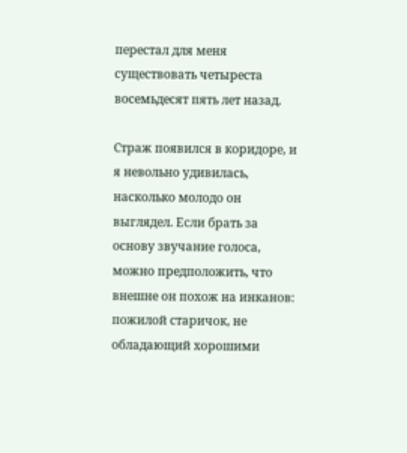перестал для меня существовать четыреста восемьдесят пять лет назад.

Страж появился в коридоре, и я невольно удивилась, насколько молодо он выглядел. Если брать за основу звучание голоса, можно предположить, что внешне он похож на инканов: пожилой старичок, не обладающий хорошими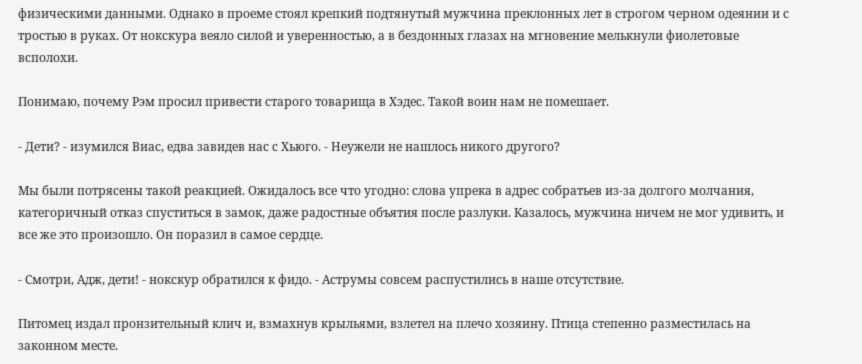физическими данными. Однако в проеме стоял крепкий подтянутый мужчина преклонных лет в строгом черном одеянии и с тростью в руках. От нокскура веяло силой и уверенностью, а в бездонных глазах на мгновение мелькнули фиолетовые всполохи.

Понимаю, почему Рэм просил привести старого товарища в Хэдес. Такой воин нам не помешает.

- Дети? - изумился Виас, едва завидев нас с Хьюго. - Неужели не нашлось никого другого?

Мы были потрясены такой реакцией. Ожидалось все что угодно: слова упрека в адрес собратьев из-за долгого молчания, категоричный отказ спуститься в замок, даже радостные объятия после разлуки. Казалось, мужчина ничем не мог удивить, и все же это произошло. Он поразил в самое сердце.

- Смотри, Адж, дети! - нокскур обратился к фидо. - Аструмы совсем распустились в наше отсутствие.

Питомец издал пронзительный клич и, взмахнув крыльями, взлетел на плечо хозяину. Птица степенно разместилась на законном месте.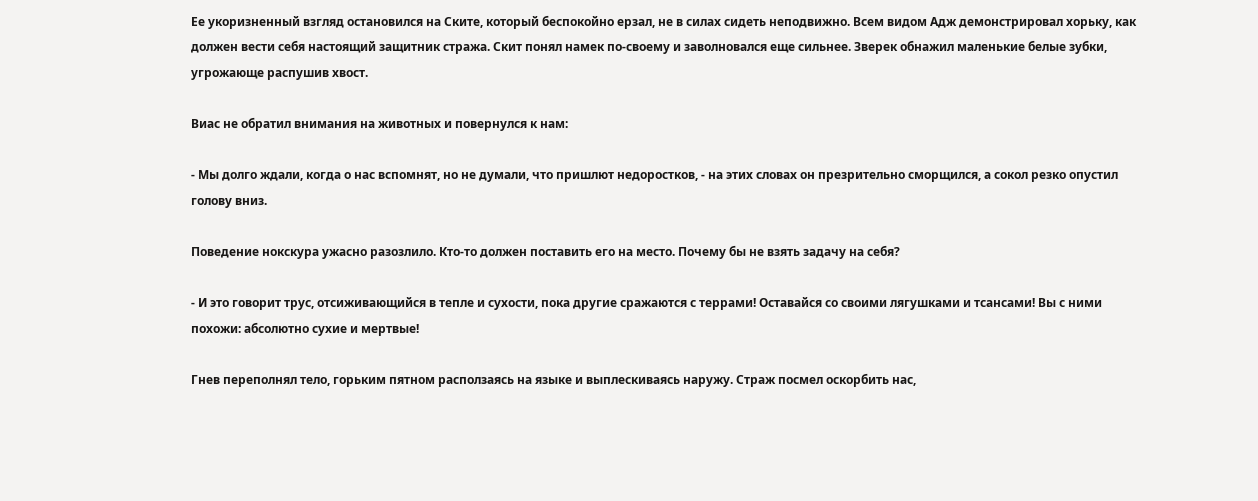Ее укоризненный взгляд остановился на Ските, который беспокойно ерзал, не в силах сидеть неподвижно. Всем видом Адж демонстрировал хорьку, как должен вести себя настоящий защитник стража. Скит понял намек по-своему и заволновался еще сильнее. Зверек обнажил маленькие белые зубки, угрожающе распушив хвост.

Виас не обратил внимания на животных и повернулся к нам:

- Мы долго ждали, когда о нас вспомнят, но не думали, что пришлют недоростков, - на этих словах он презрительно сморщился, а сокол резко опустил голову вниз.

Поведение нокскура ужасно разозлило. Кто-то должен поставить его на место. Почему бы не взять задачу на себя?

- И это говорит трус, отсиживающийся в тепле и сухости, пока другие сражаются с террами! Оставайся со своими лягушками и тсансами! Вы с ними похожи: абсолютно сухие и мертвые!

Гнев переполнял тело, горьким пятном расползаясь на языке и выплескиваясь наружу. Страж посмел оскорбить нас,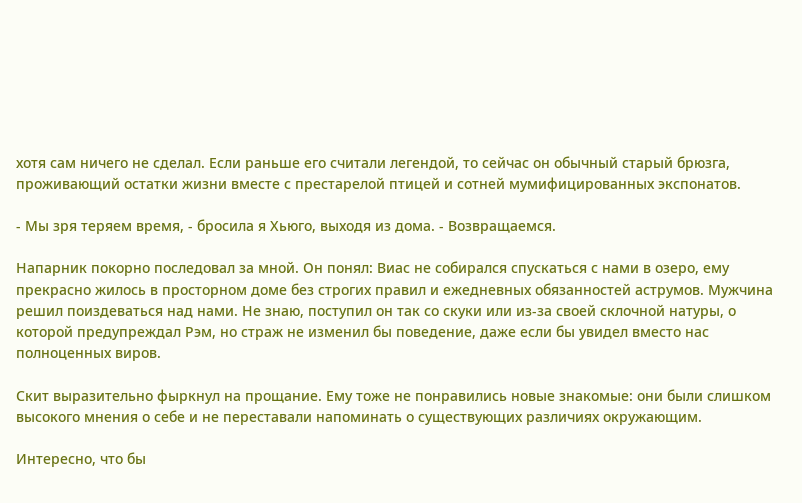хотя сам ничего не сделал. Если раньше его считали легендой, то сейчас он обычный старый брюзга, проживающий остатки жизни вместе с престарелой птицей и сотней мумифицированных экспонатов.

- Мы зря теряем время, - бросила я Хьюго, выходя из дома. - Возвращаемся.

Напарник покорно последовал за мной. Он понял: Виас не собирался спускаться с нами в озеро, ему прекрасно жилось в просторном доме без строгих правил и ежедневных обязанностей аструмов. Мужчина решил поиздеваться над нами. Не знаю, поступил он так со скуки или из-за своей склочной натуры, о которой предупреждал Рэм, но страж не изменил бы поведение, даже если бы увидел вместо нас полноценных виров.

Скит выразительно фыркнул на прощание. Ему тоже не понравились новые знакомые: они были слишком высокого мнения о себе и не переставали напоминать о существующих различиях окружающим.

Интересно, что бы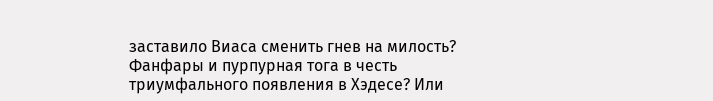заставило Виаса сменить гнев на милость? Фанфары и пурпурная тога в честь триумфального появления в Хэдесе? Или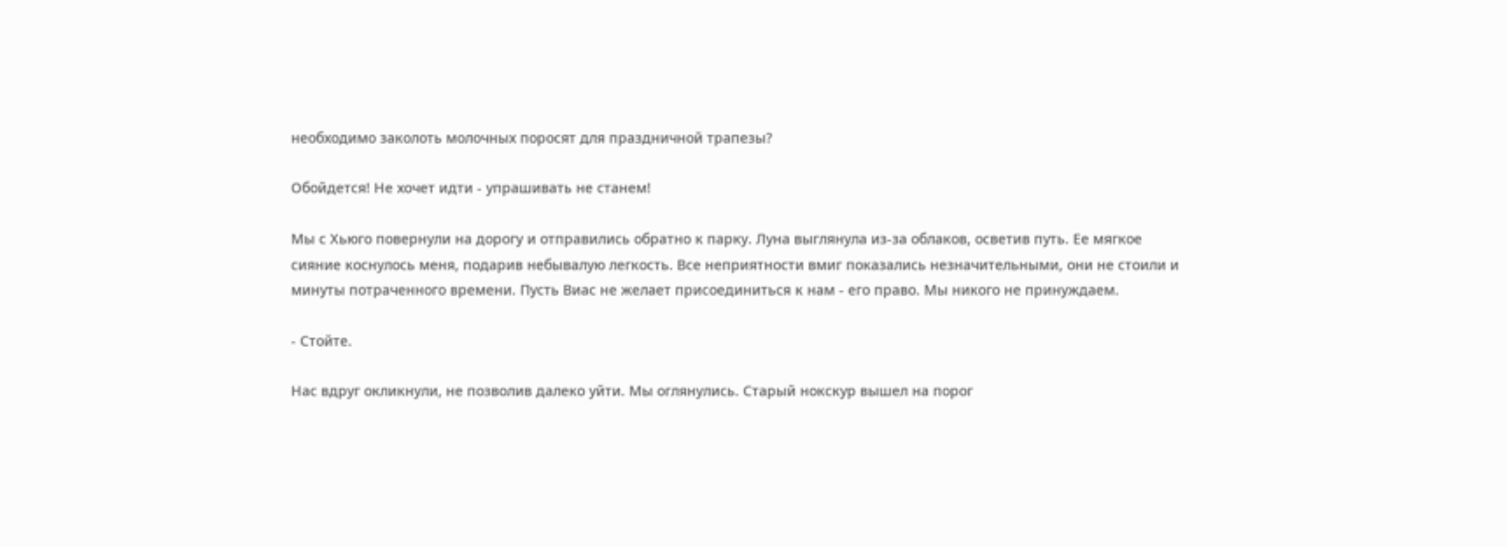необходимо заколоть молочных поросят для праздничной трапезы?

Обойдется! Не хочет идти - упрашивать не станем!

Мы с Хьюго повернули на дорогу и отправились обратно к парку. Луна выглянула из-за облаков, осветив путь. Ее мягкое сияние коснулось меня, подарив небывалую легкость. Все неприятности вмиг показались незначительными, они не стоили и минуты потраченного времени. Пусть Виас не желает присоединиться к нам - его право. Мы никого не принуждаем.

- Стойте.

Нас вдруг окликнули, не позволив далеко уйти. Мы оглянулись. Старый нокскур вышел на порог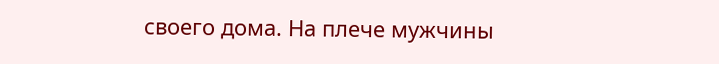своего дома. На плече мужчины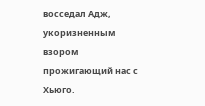восседал Адж, укоризненным взором прожигающий нас с Хьюго.